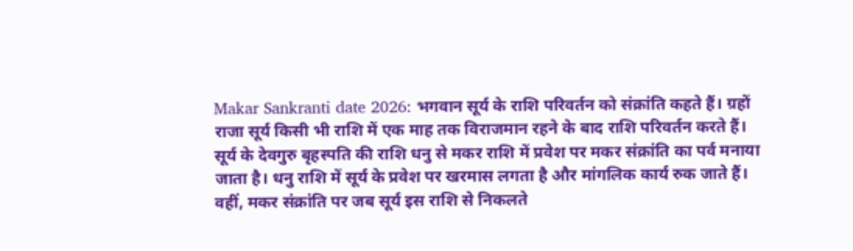Makar Sankranti date 2026: भगवान सूर्य के राशि परिवर्तन को संक्रांति कहते हैं। ग्रहों राजा सूर्य किसी भी राशि में एक माह तक विराजमान रहने के बाद राशि परिवर्तन करते हैं। सूर्य के देवगुरु बृहस्पति की राशि धनु से मकर राशि में प्रवेश पर मकर संक्रांति का पर्व मनाया जाता है। धनु राशि में सूर्य के प्रवेश पर खरमास लगता है और मांगलिक कार्य रुक जाते हैं। वहीं, मकर संक्रांति पर जब सूर्य इस राशि से निकलते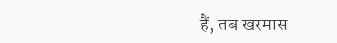हैं, तब खरमास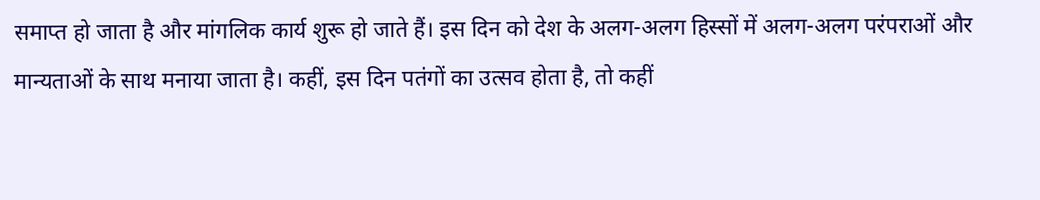समाप्त हो जाता है और मांगलिक कार्य शुरू हो जाते हैं। इस दिन को देश के अलग-अलग हिस्सों में अलग-अलग परंपराओं और मान्यताओं के साथ मनाया जाता है। कहीं, इस दिन पतंगों का उत्सव होता है, तो कहीं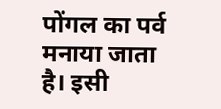पोंगल का पर्व मनाया जाता है। इसी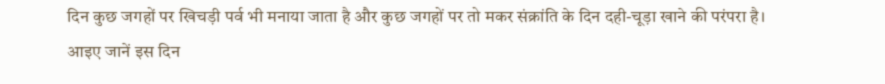दिन कुछ जगहों पर खिचड़ी पर्व भी मनाया जाता है और कुछ जगहों पर तो मकर संक्रांति के दिन दही-चूड़ा खाने की परंपरा है। आइए जानें इस दिन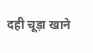दही चूड़ा खाने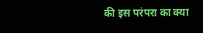की इस परंपरा का क्या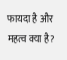फायदा है और महत्व क्या है?